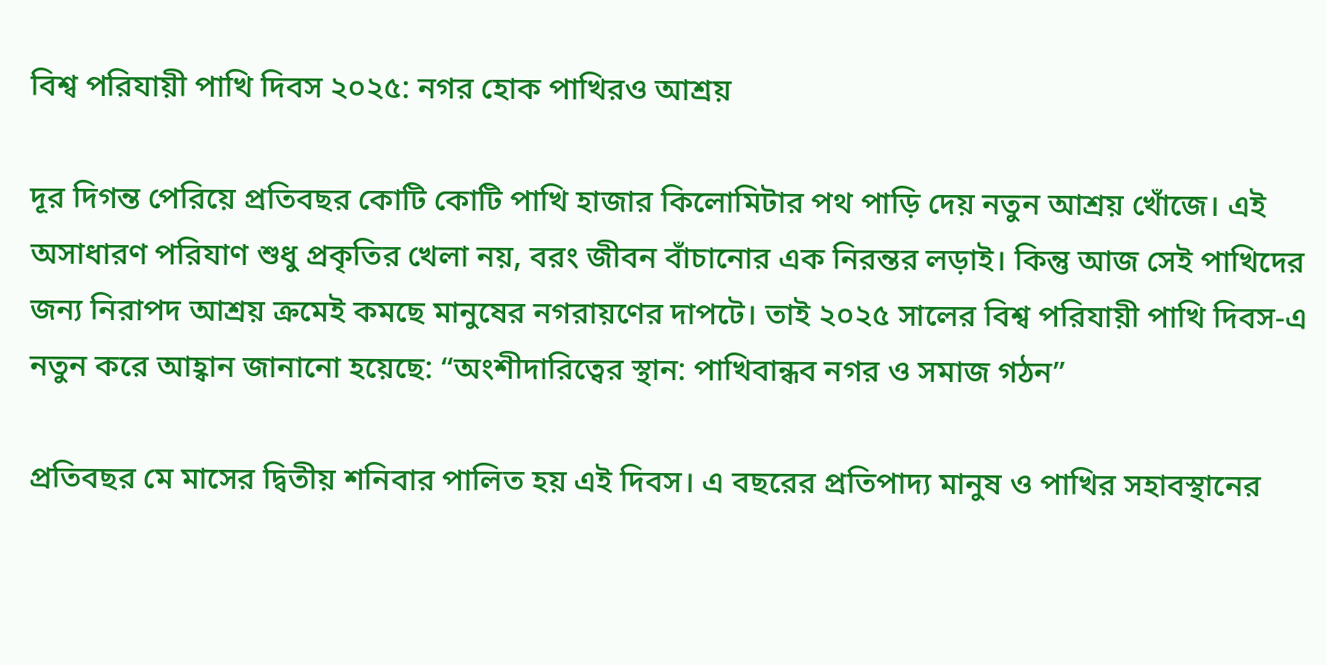বিশ্ব পরিযায়ী পাখি দিবস ২০২৫: নগর হোক পাখিরও আশ্রয়

দূর দিগন্ত পেরিয়ে প্রতিবছর কোটি কোটি পাখি হাজার কিলোমিটার পথ পাড়ি দেয় নতুন আশ্রয় খোঁজে। এই অসাধারণ পরিযাণ শুধু প্রকৃতির খেলা নয়, বরং জীবন বাঁচানোর এক নিরন্তর লড়াই। কিন্তু আজ সেই পাখিদের জন্য নিরাপদ আশ্রয় ক্রমেই কমছে মানুষের নগরায়ণের দাপটে। তাই ২০২৫ সালের বিশ্ব পরিযায়ী পাখি দিবস-এ নতুন করে আহ্বান জানানো হয়েছে: “অংশীদারিত্বের স্থান: পাখিবান্ধব নগর ও সমাজ গঠন”

প্রতিবছর মে মাসের দ্বিতীয় শনিবার পালিত হয় এই দিবস। এ বছরের প্রতিপাদ্য মানুষ ও পাখির সহাবস্থানের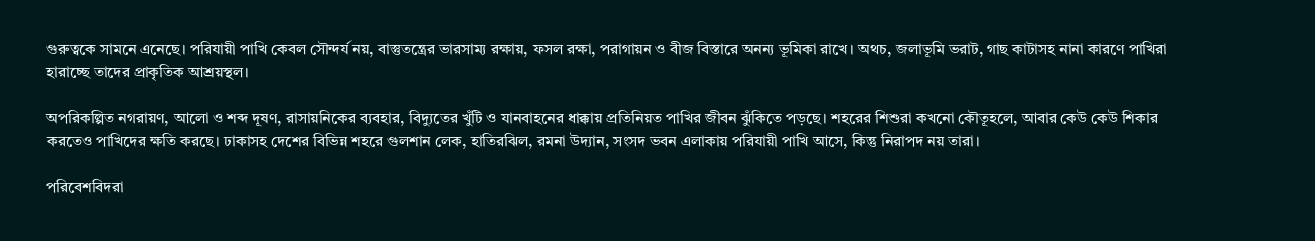গুরুত্বকে সামনে এনেছে। পরিযায়ী পাখি কেবল সৌন্দর্য নয়, বাস্তুতন্ত্রের ভারসাম্য রক্ষায়, ফসল রক্ষা, পরাগায়ন ও বীজ বিস্তারে অনন্য ভূমিকা রাখে। অথচ, জলাভূমি ভরাট, গাছ কাটাসহ নানা কারণে পাখিরা হারাচ্ছে তাদের প্রাকৃতিক আশ্রয়স্থল।

অপরিকল্পিত নগরায়ণ, আলো ও শব্দ দূষণ, রাসায়নিকের ব্যবহার, বিদ্যুতের খুঁটি ও যানবাহনের ধাক্কায় প্রতিনিয়ত পাখির জীবন ঝুঁকিতে পড়ছে। শহরের শিশুরা কখনো কৌতূহলে, আবার কেউ কেউ শিকার করতেও পাখিদের ক্ষতি করছে। ঢাকাসহ দেশের বিভিন্ন শহরে গুলশান লেক, হাতিরঝিল, রমনা উদ্যান, সংসদ ভবন এলাকায় পরিযায়ী পাখি আসে, কিন্তু নিরাপদ নয় তারা।

পরিবেশবিদরা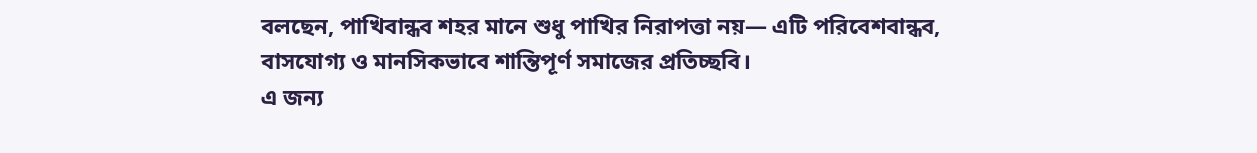বলছেন, পাখিবান্ধব শহর মানে শুধু পাখির নিরাপত্তা নয়— এটি পরিবেশবান্ধব, বাসযোগ্য ও মানসিকভাবে শান্তিপূর্ণ সমাজের প্রতিচ্ছবি।
এ জন্য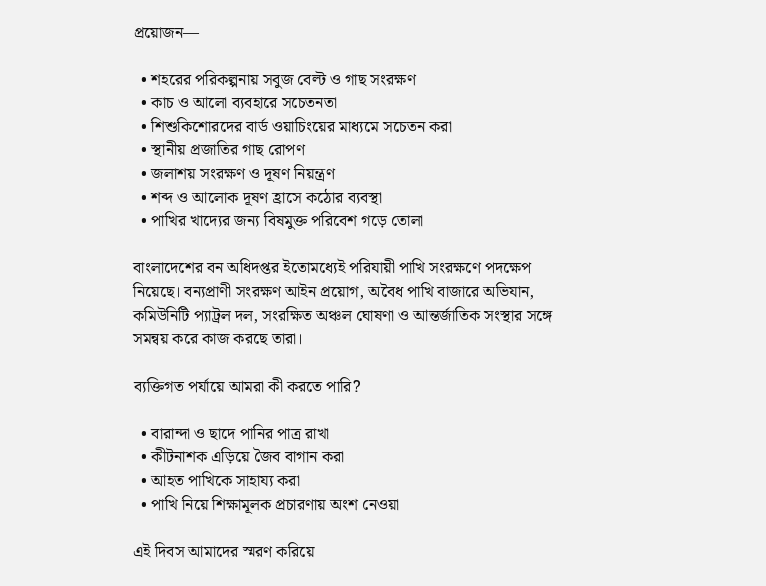প্রয়োজন—

  • শহরের পরিকল্পনায় সবুজ বেল্ট ও গাছ সংরক্ষণ
  • কাচ ও আলো ব্যবহারে সচেতনতা
  • শিশুকিশোরদের বার্ড ওয়াচিংয়ের মাধ্যমে সচেতন করা
  • স্থানীয় প্রজাতির গাছ রোপণ
  • জলাশয় সংরক্ষণ ও দূষণ নিয়ন্ত্রণ
  • শব্দ ও আলোক দূষণ হ্রাসে কঠোর ব্যবস্থা
  • পাখির খাদ্যের জন্য বিষমুক্ত পরিবেশ গড়ে তোলা

বাংলাদেশের বন অধিদপ্তর ইতোমধ্যেই পরিযায়ী পাখি সংরক্ষণে পদক্ষেপ নিয়েছে। বন্যপ্রাণী সংরক্ষণ আইন প্রয়োগ, অবৈধ পাখি বাজারে অভিযান, কমিউনিটি প্যাট্রল দল, সংরক্ষিত অঞ্চল ঘোষণা ও আন্তর্জাতিক সংস্থার সঙ্গে সমন্বয় করে কাজ করছে তারা।

ব্যক্তিগত পর্যায়ে আমরা কী করতে পারি?

  • বারান্দা ও ছাদে পানির পাত্র রাখা
  • কীটনাশক এড়িয়ে জৈব বাগান করা
  • আহত পাখিকে সাহায্য করা
  • পাখি নিয়ে শিক্ষামূলক প্রচারণায় অংশ নেওয়া

এই দিবস আমাদের স্মরণ করিয়ে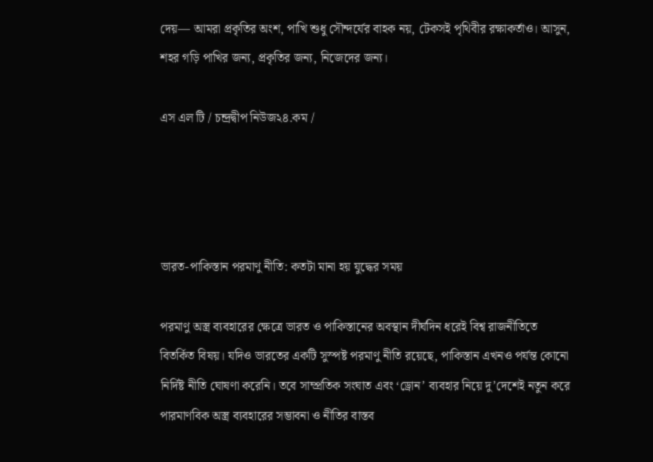দেয়— আমরা প্রকৃতির অংশ, পাখি শুধু সৌন্দর্যের বাহক নয়, টেকসই পৃথিবীর রক্ষাকর্তাও। আসুন, শহর গড়ি পাখির জন্য, প্রকৃতির জন্য, নিজেদের জন্য।

এস এল টি / চন্দ্রদ্বীপ নিউজ২৪.কম /




ভারত-পাকিস্তান পরমাণু নীতি: কতটা মানা হয় যুদ্ধের সময়

পরমাণু অস্ত্র ব্যবহারের ক্ষেত্রে ভারত ও পাকিস্তানের অবস্থান দীর্ঘদিন ধরেই বিশ্ব রাজনীতিতে বিতর্কিত বিষয়। যদিও ভারতের একটি সুস্পষ্ট পরমাণু নীতি রয়েছে, পাকিস্তান এখনও পর্যন্ত কোনো নির্দিষ্ট নীতি ঘোষণা করেনি। তবে সাম্প্রতিক সংঘাত এবং ‘ড্রোন’ ব্যবহার নিয়ে দু’দেশেই নতুন করে পারমাণবিক অস্ত্র ব্যবহারের সম্ভাবনা ও নীতির বাস্তব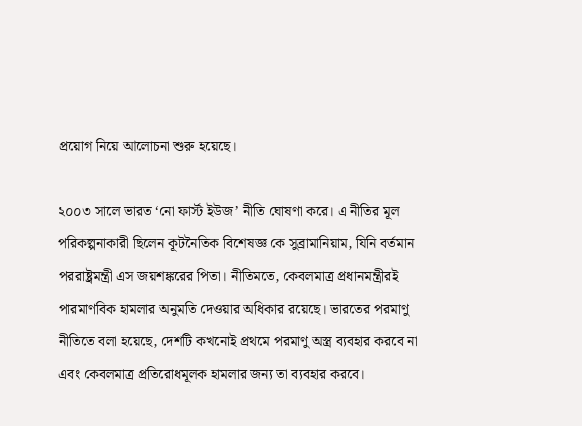প্রয়োগ নিয়ে আলোচনা শুরু হয়েছে।

২০০৩ সালে ভারত ‘নো ফার্স্ট ইউজ’ নীতি ঘোষণা করে। এ নীতির মূল পরিকল্পনাকারী ছিলেন কূটনৈতিক বিশেষজ্ঞ কে সুব্রামানিয়াম, যিনি বর্তমান পররাষ্ট্রমন্ত্রী এস জয়শঙ্করের পিতা। নীতিমতে, কেবলমাত্র প্রধানমন্ত্রীরই পারমাণবিক হামলার অনুমতি দেওয়ার অধিকার রয়েছে। ভারতের পরমাণু নীতিতে বলা হয়েছে, দেশটি কখনোই প্রথমে পরমাণু অস্ত্র ব্যবহার করবে না এবং কেবলমাত্র প্রতিরোধমূলক হামলার জন্য তা ব্যবহার করবে।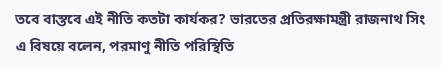তবে বাস্তবে এই নীতি কতটা কার্যকর? ভারতের প্রতিরক্ষামন্ত্রী রাজনাথ সিং এ বিষয়ে বলেন, পরমাণু নীতি পরিস্থিতি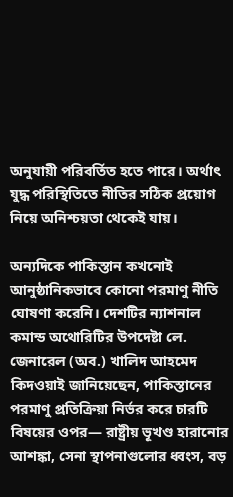অনুযায়ী পরিবর্তিত হতে পারে। অর্থাৎ যুদ্ধ পরিস্থিতিতে নীতির সঠিক প্রয়োগ নিয়ে অনিশ্চয়তা থেকেই যায়।

অন্যদিকে পাকিস্তান কখনোই আনুষ্ঠানিকভাবে কোনো পরমাণু নীতি ঘোষণা করেনি। দেশটির ন্যাশনাল কমান্ড অথোরিটির উপদেষ্টা লে. জেনারেল (অব.) খালিদ আহমেদ কিদওয়াই জানিয়েছেন, পাকিস্তানের পরমাণু প্রতিক্রিয়া নির্ভর করে চারটি বিষয়ের ওপর— রাষ্ট্রীয় ভূখণ্ড হারানোর আশঙ্কা, সেনা স্থাপনাগুলোর ধ্বংস, বড়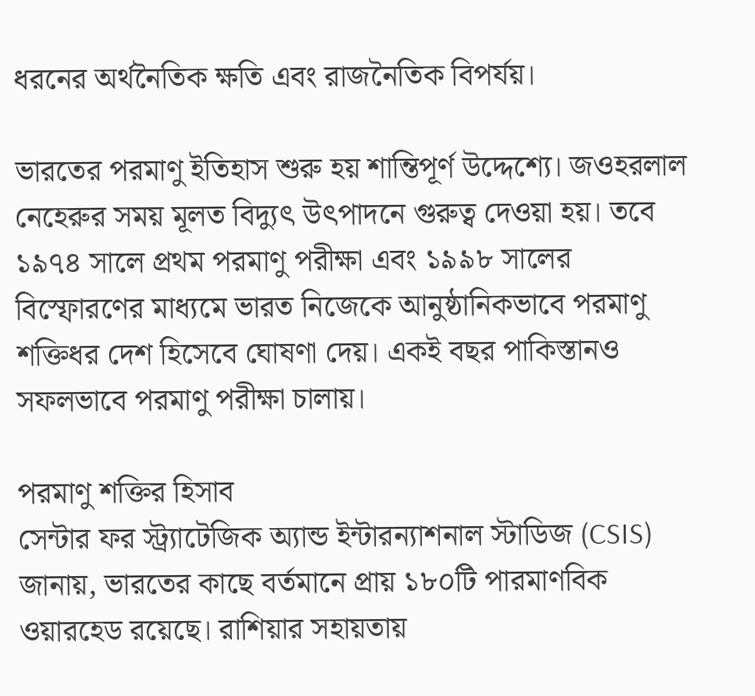ধরনের অর্থনৈতিক ক্ষতি এবং রাজনৈতিক বিপর্যয়।

ভারতের পরমাণু ইতিহাস শুরু হয় শান্তিপূর্ণ উদ্দেশ্যে। জওহরলাল নেহেরুর সময় মূলত বিদ্যুৎ উৎপাদনে গুরুত্ব দেওয়া হয়। তবে ১৯৭৪ সালে প্রথম পরমাণু পরীক্ষা এবং ১৯৯৮ সালের বিস্ফোরণের মাধ্যমে ভারত নিজেকে আনুষ্ঠানিকভাবে পরমাণু শক্তিধর দেশ হিসেবে ঘোষণা দেয়। একই বছর পাকিস্তানও সফলভাবে পরমাণু পরীক্ষা চালায়।

পরমাণু শক্তির হিসাব
সেন্টার ফর স্ট্র্যাটেজিক অ্যান্ড ইন্টারন্যাশনাল স্টাডিজ (CSIS) জানায়, ভারতের কাছে বর্তমানে প্রায় ১৮০টি পারমাণবিক ওয়ারহেড রয়েছে। রাশিয়ার সহায়তায়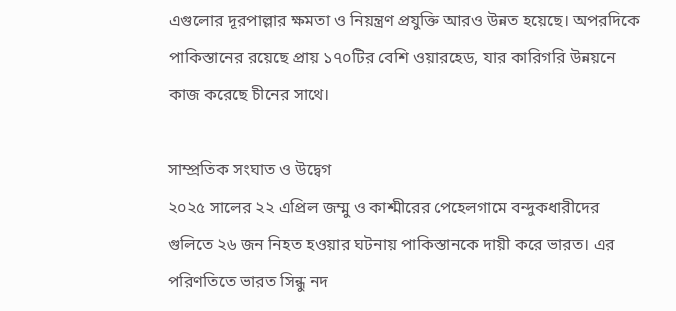এগুলোর দূরপাল্লার ক্ষমতা ও নিয়ন্ত্রণ প্রযুক্তি আরও উন্নত হয়েছে। অপরদিকে পাকিস্তানের রয়েছে প্রায় ১৭০টির বেশি ওয়ারহেড, যার কারিগরি উন্নয়নে কাজ করেছে চীনের সাথে।

সাম্প্রতিক সংঘাত ও উদ্বেগ
২০২৫ সালের ২২ এপ্রিল জম্মু ও কাশ্মীরের পেহেলগামে বন্দুকধারীদের গুলিতে ২৬ জন নিহত হওয়ার ঘটনায় পাকিস্তানকে দায়ী করে ভারত। এর পরিণতিতে ভারত সিন্ধু নদ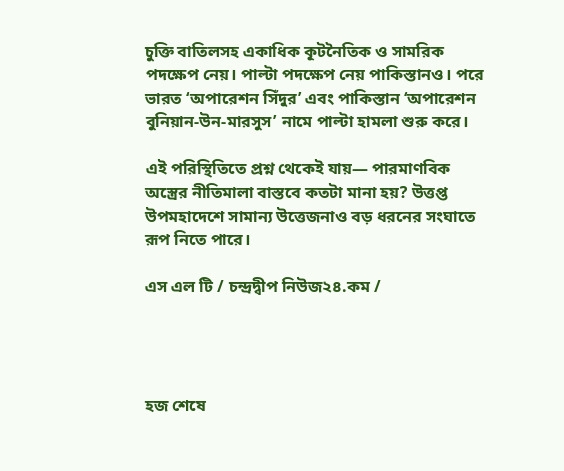চুক্তি বাতিলসহ একাধিক কূটনৈতিক ও সামরিক পদক্ষেপ নেয়। পাল্টা পদক্ষেপ নেয় পাকিস্তানও। পরে ভারত ‘অপারেশন সিঁদুর’ এবং পাকিস্তান ‘অপারেশন বুনিয়ান-উন-মারসুস’ নামে পাল্টা হামলা শুরু করে।

এই পরিস্থিতিতে প্রশ্ন থেকেই যায়— পারমাণবিক অস্ত্রের নীতিমালা বাস্তবে কতটা মানা হয়? উত্তপ্ত উপমহাদেশে সামান্য উত্তেজনাও বড় ধরনের সংঘাতে রূপ নিতে পারে।

এস এল টি / চন্দ্রদ্বীপ নিউজ২৪.কম /




হজ শেষে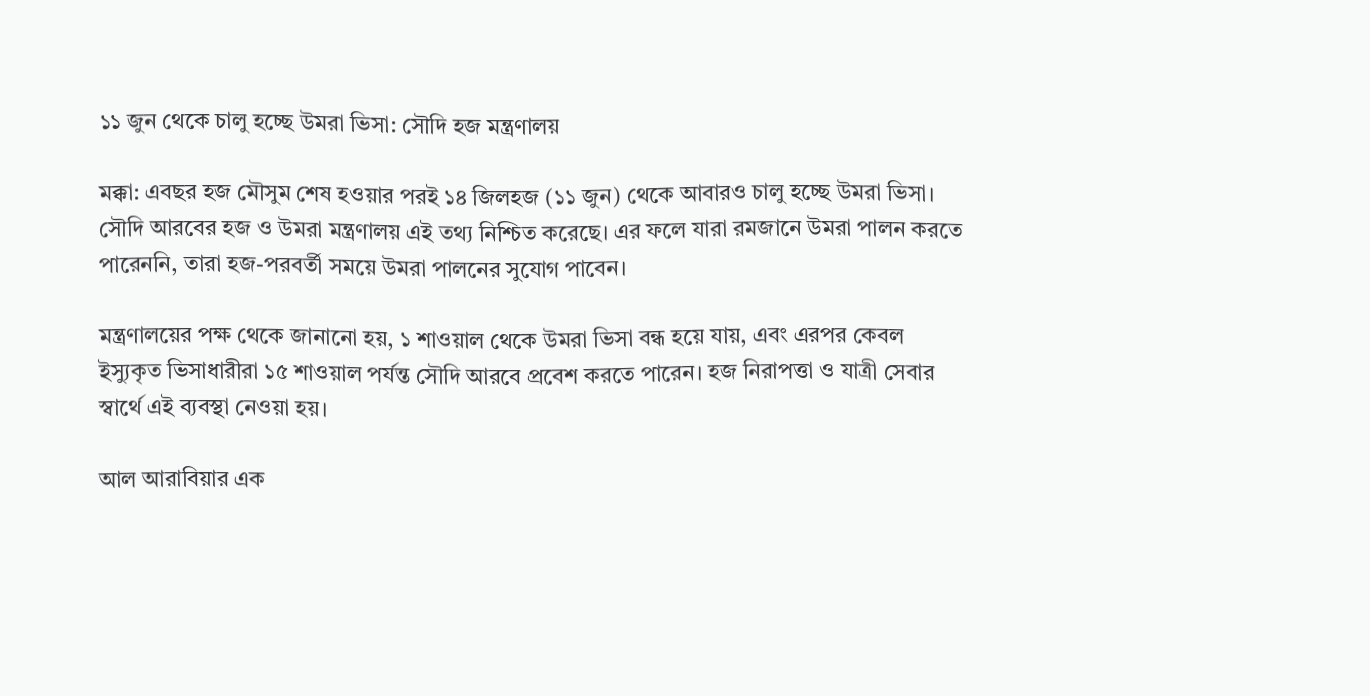১১ জুন থেকে চালু হচ্ছে উমরা ভিসা: সৌদি হজ মন্ত্রণালয়

মক্কা: এবছর হজ মৌসুম শেষ হওয়ার পরই ১৪ জিলহজ (১১ জুন) থেকে আবারও চালু হচ্ছে উমরা ভিসা। সৌদি আরবের হজ ও উমরা মন্ত্রণালয় এই তথ্য নিশ্চিত করেছে। এর ফলে যারা রমজানে উমরা পালন করতে পারেননি, তারা হজ-পরবর্তী সময়ে উমরা পালনের সুযোগ পাবেন।

মন্ত্রণালয়ের পক্ষ থেকে জানানো হয়, ১ শাওয়াল থেকে উমরা ভিসা বন্ধ হয়ে যায়, এবং এরপর কেবল ইস্যুকৃত ভিসাধারীরা ১৫ শাওয়াল পর্যন্ত সৌদি আরবে প্রবেশ করতে পারেন। হজ নিরাপত্তা ও যাত্রী সেবার স্বার্থে এই ব্যবস্থা নেওয়া হয়।

আল আরাবিয়ার এক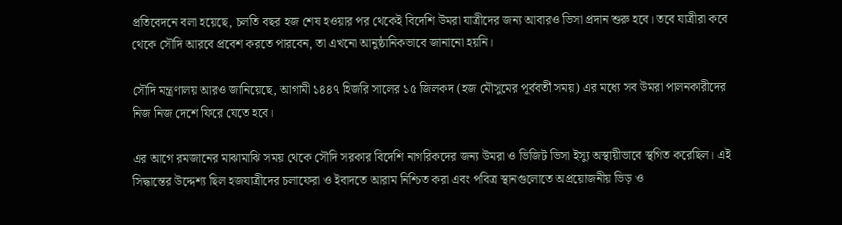প্রতিবেদনে বলা হয়েছে, চলতি বছর হজ শেষ হওয়ার পর থেকেই বিদেশি উমরা যাত্রীদের জন্য আবারও ভিসা প্রদান শুরু হবে। তবে যাত্রীরা কবে থেকে সৌদি আরবে প্রবেশ করতে পারবেন, তা এখনো আনুষ্ঠানিকভাবে জানানো হয়নি।

সৌদি মন্ত্রণালয় আরও জানিয়েছে, আগামী ১৪৪৭ হিজরি সালের ১৫ জিলকদ (হজ মৌসুমের পূর্ববর্তী সময়) এর মধ্যে সব উমরা পালনকারীদের নিজ নিজ দেশে ফিরে যেতে হবে।

এর আগে রমজানের মাঝামাঝি সময় থেকে সৌদি সরকার বিদেশি নাগরিকদের জন্য উমরা ও ভিজিট ভিসা ইস্যু অস্থায়ীভাবে স্থগিত করেছিল। এই সিদ্ধান্তের উদ্দেশ্য ছিল হজযাত্রীদের চলাফেরা ও ইবাদতে আরাম নিশ্চিত করা এবং পবিত্র স্থানগুলোতে অপ্রয়োজনীয় ভিড় ও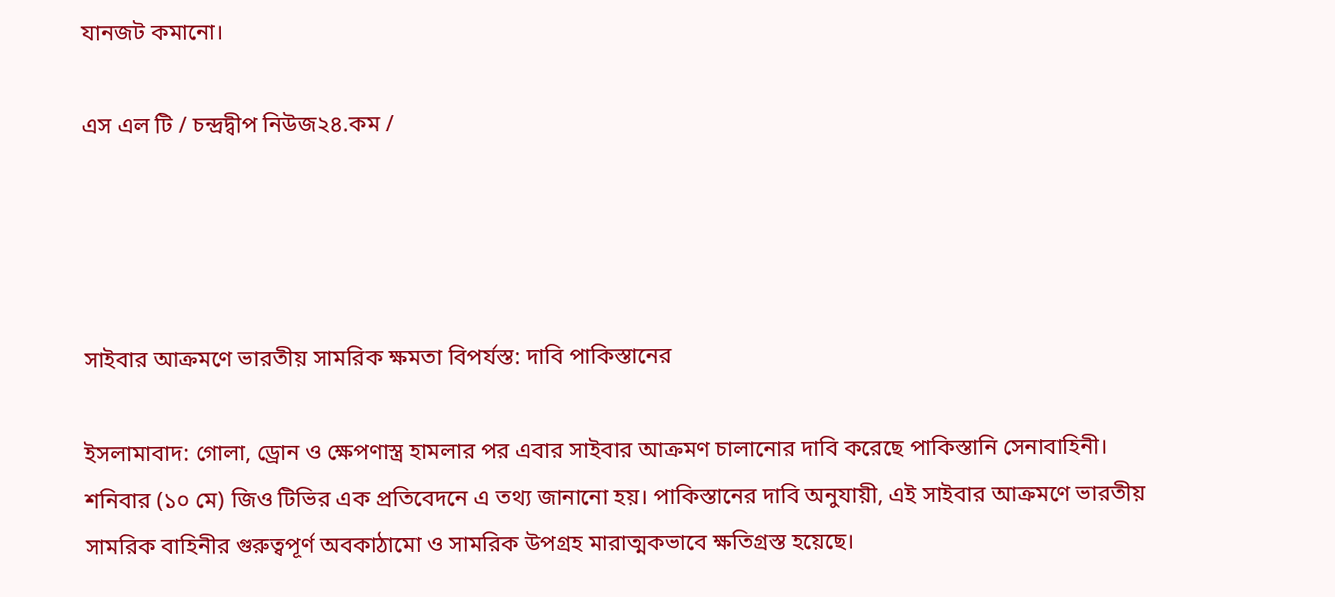যানজট কমানো।

এস এল টি / চন্দ্রদ্বীপ নিউজ২৪.কম /




সাইবার আক্রমণে ভারতীয় সামরিক ক্ষমতা বিপর্যস্ত: দাবি পাকিস্তানের

ইসলামাবাদ: গোলা, ড্রোন ও ক্ষেপণাস্ত্র হামলার পর এবার সাইবার আক্রমণ চালানোর দাবি করেছে পাকিস্তানি সেনাবাহিনী। শনিবার (১০ মে) জিও টিভির এক প্রতিবেদনে এ তথ্য জানানো হয়। পাকিস্তানের দাবি অনুযায়ী, এই সাইবার আক্রমণে ভারতীয় সামরিক বাহিনীর গুরুত্বপূর্ণ অবকাঠামো ও সামরিক উপগ্রহ মারাত্মকভাবে ক্ষতিগ্রস্ত হয়েছে।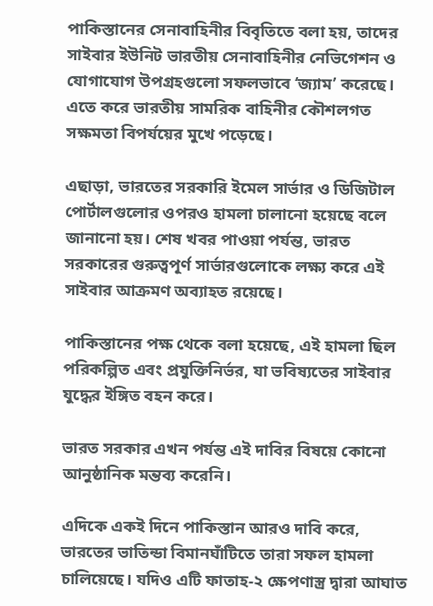পাকিস্তানের সেনাবাহিনীর বিবৃতিতে বলা হয়, তাদের সাইবার ইউনিট ভারতীয় সেনাবাহিনীর নেভিগেশন ও যোগাযোগ উপগ্রহগুলো সফলভাবে ‘জ্যাম’ করেছে। এতে করে ভারতীয় সামরিক বাহিনীর কৌশলগত সক্ষমতা বিপর্যয়ের মুখে পড়েছে।

এছাড়া, ভারতের সরকারি ইমেল সার্ভার ও ডিজিটাল পোর্টালগুলোর ওপরও হামলা চালানো হয়েছে বলে জানানো হয়। শেষ খবর পাওয়া পর্যন্ত, ভারত সরকারের গুরুত্বপূর্ণ সার্ভারগুলোকে লক্ষ্য করে এই সাইবার আক্রমণ অব্যাহত রয়েছে।

পাকিস্তানের পক্ষ থেকে বলা হয়েছে, এই হামলা ছিল পরিকল্পিত এবং প্রযুক্তিনির্ভর, যা ভবিষ্যতের সাইবার যুদ্ধের ইঙ্গিত বহন করে।

ভারত সরকার এখন পর্যন্ত এই দাবির বিষয়ে কোনো আনুষ্ঠানিক মন্তব্য করেনি।

এদিকে একই দিনে পাকিস্তান আরও দাবি করে, ভারতের ভাতিন্ডা বিমানঘাঁটিতে তারা সফল হামলা চালিয়েছে। যদিও এটি ফাতাহ-২ ক্ষেপণাস্ত্র দ্বারা আঘাত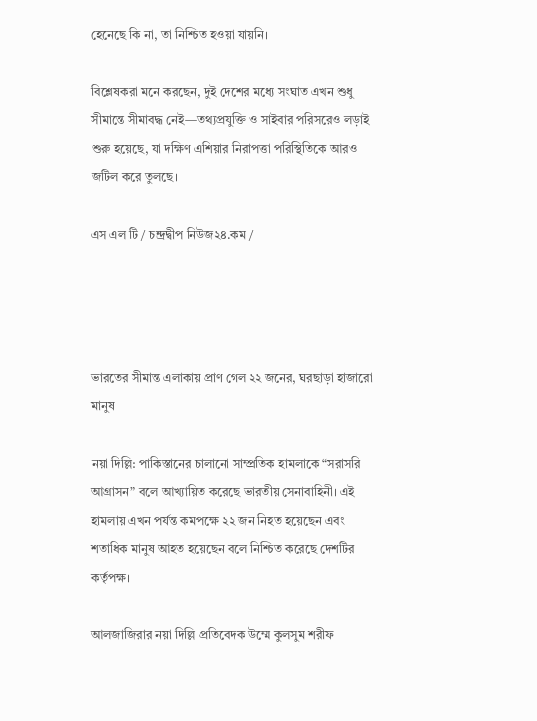হেনেছে কি না, তা নিশ্চিত হওয়া যায়নি।

বিশ্লেষকরা মনে করছেন, দুই দেশের মধ্যে সংঘাত এখন শুধু সীমান্তে সীমাবদ্ধ নেই—তথ্যপ্রযুক্তি ও সাইবার পরিসরেও লড়াই শুরু হয়েছে, যা দক্ষিণ এশিয়ার নিরাপত্তা পরিস্থিতিকে আরও জটিল করে তুলছে।

এস এল টি / চন্দ্রদ্বীপ নিউজ২৪.কম /




ভারতের সীমান্ত এলাকায় প্রাণ গেল ২২ জনের, ঘরছাড়া হাজারো মানুষ

নয়া দিল্লি: পাকিস্তানের চালানো সাম্প্রতিক হামলাকে “সরাসরি আগ্রাসন” বলে আখ্যায়িত করেছে ভারতীয় সেনাবাহিনী। এই হামলায় এখন পর্যন্ত কমপক্ষে ২২ জন নিহত হয়েছেন এবং শতাধিক মানুষ আহত হয়েছেন বলে নিশ্চিত করেছে দেশটির কর্তৃপক্ষ।

আলজাজিরার নয়া দিল্লি প্রতিবেদক উম্মে কুলসুম শরীফ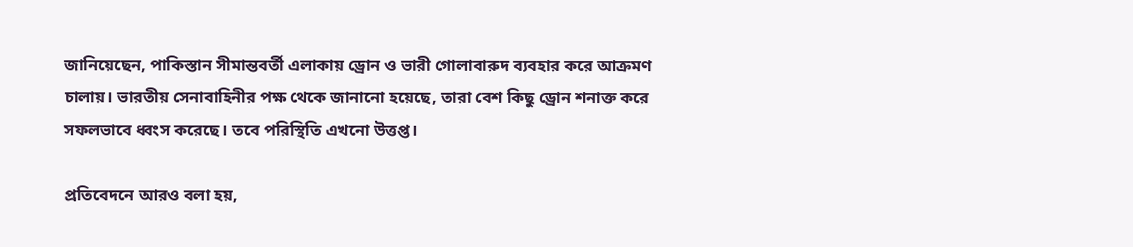জানিয়েছেন, পাকিস্তান সীমান্তবর্তী এলাকায় ড্রোন ও ভারী গোলাবারুদ ব্যবহার করে আক্রমণ চালায়। ভারতীয় সেনাবাহিনীর পক্ষ থেকে জানানো হয়েছে, তারা বেশ কিছু ড্রোন শনাক্ত করে সফলভাবে ধ্বংস করেছে। তবে পরিস্থিতি এখনো উত্তপ্ত।

প্রতিবেদনে আরও বলা হয়,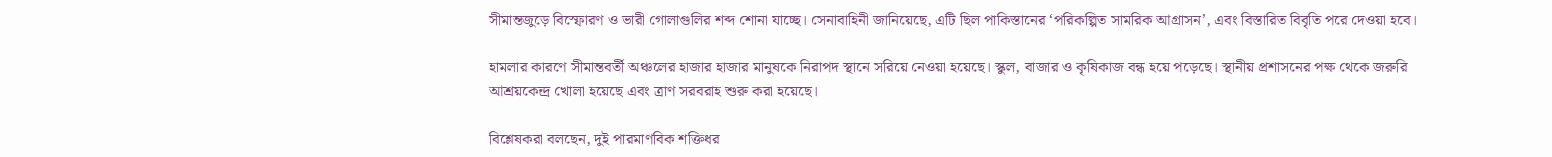সীমান্তজুড়ে বিস্ফোরণ ও ভারী গোলাগুলির শব্দ শোনা যাচ্ছে। সেনাবাহিনী জানিয়েছে, এটি ছিল পাকিস্তানের ‘পরিকল্পিত সামরিক আগ্রাসন’, এবং বিস্তারিত বিবৃতি পরে দেওয়া হবে।

হামলার কারণে সীমান্তবর্তী অঞ্চলের হাজার হাজার মানুষকে নিরাপদ স্থানে সরিয়ে নেওয়া হয়েছে। স্কুল, বাজার ও কৃষিকাজ বন্ধ হয়ে পড়েছে। স্থানীয় প্রশাসনের পক্ষ থেকে জরুরি আশ্রয়কেন্দ্র খোলা হয়েছে এবং ত্রাণ সরবরাহ শুরু করা হয়েছে।

বিশ্লেষকরা বলছেন, দুই পারমাণবিক শক্তিধর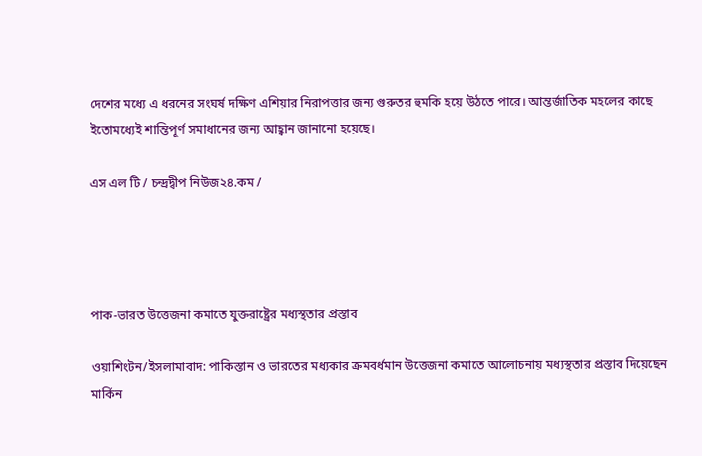দেশের মধ্যে এ ধরনের সংঘর্ষ দক্ষিণ এশিয়ার নিরাপত্তার জন্য গুরুতর হুমকি হয়ে উঠতে পারে। আন্তর্জাতিক মহলের কাছে ইতোমধ্যেই শান্তিপূর্ণ সমাধানের জন্য আহ্বান জানানো হয়েছে।

এস এল টি / চন্দ্রদ্বীপ নিউজ২৪.কম /




পাক-ভারত উত্তেজনা কমাতে যুক্তরাষ্ট্রের মধ্যস্থতার প্রস্তাব

ওয়াশিংটন/ইসলামাবাদ: পাকিস্তান ও ভারতের মধ্যকার ক্রমবর্ধমান উত্তেজনা কমাতে আলোচনায় মধ্যস্থতার প্রস্তাব দিয়েছেন মার্কিন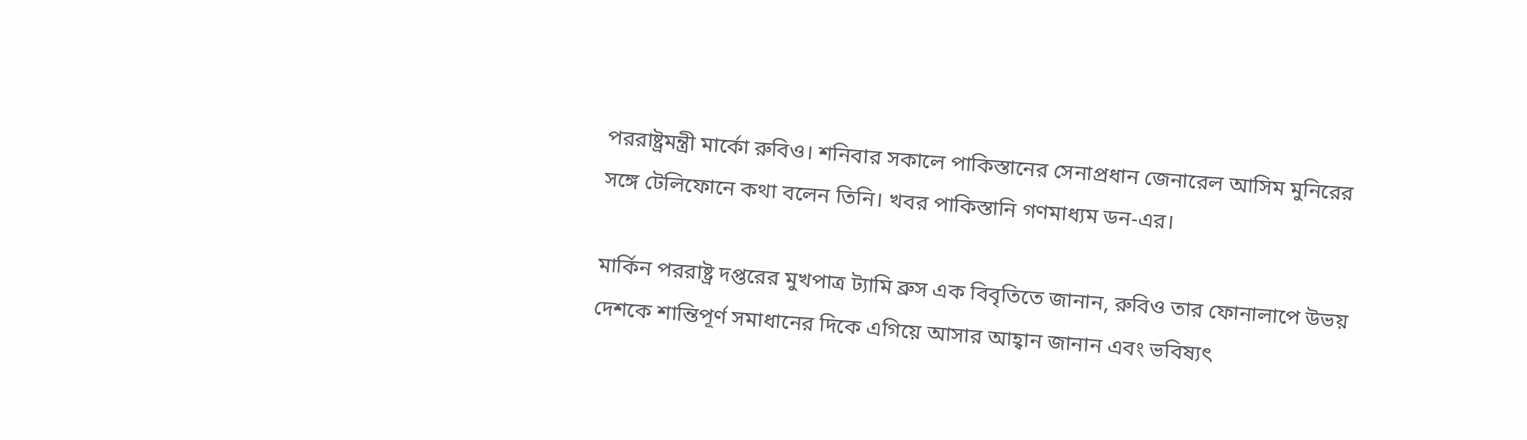পররাষ্ট্রমন্ত্রী মার্কো রুবিও। শনিবার সকালে পাকিস্তানের সেনাপ্রধান জেনারেল আসিম মুনিরের সঙ্গে টেলিফোনে কথা বলেন তিনি। খবর পাকিস্তানি গণমাধ্যম ডন-এর।

মার্কিন পররাষ্ট্র দপ্তরের মুখপাত্র ট্যামি ব্রুস এক বিবৃতিতে জানান, রুবিও তার ফোনালাপে উভয় দেশকে শান্তিপূর্ণ সমাধানের দিকে এগিয়ে আসার আহ্বান জানান এবং ভবিষ্যৎ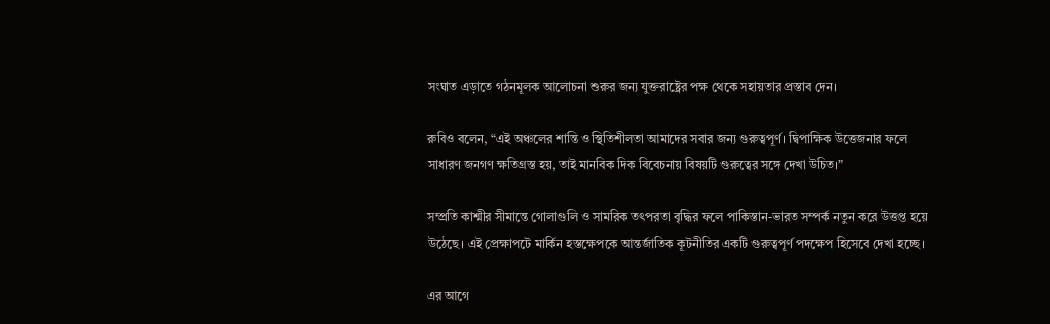সংঘাত এড়াতে গঠনমূলক আলোচনা শুরুর জন্য যুক্তরাষ্ট্রের পক্ষ থেকে সহায়তার প্রস্তাব দেন।

রুবিও বলেন, “এই অঞ্চলের শান্তি ও স্থিতিশীলতা আমাদের সবার জন্য গুরুত্বপূর্ণ। দ্বিপাক্ষিক উত্তেজনার ফলে সাধারণ জনগণ ক্ষতিগ্রস্ত হয়, তাই মানবিক দিক বিবেচনায় বিষয়টি গুরুত্বের সঙ্গে দেখা উচিত।”

সম্প্রতি কাশ্মীর সীমান্তে গোলাগুলি ও সামরিক তৎপরতা বৃদ্ধির ফলে পাকিস্তান-ভারত সম্পর্ক নতুন করে উত্তপ্ত হয়ে উঠেছে। এই প্রেক্ষাপটে মার্কিন হস্তক্ষেপকে আন্তর্জাতিক কূটনীতির একটি গুরুত্বপূর্ণ পদক্ষেপ হিসেবে দেখা হচ্ছে।

এর আগে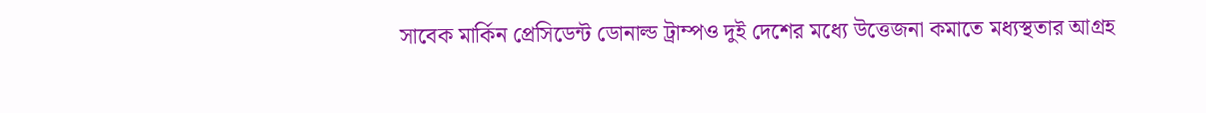সাবেক মার্কিন প্রেসিডেন্ট ডোনাল্ড ট্রাম্পও দুই দেশের মধ্যে উত্তেজনা কমাতে মধ্যস্থতার আগ্রহ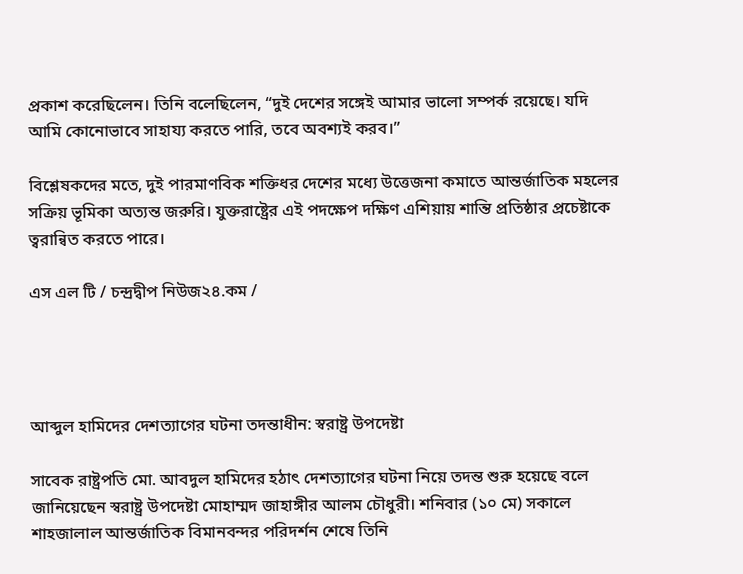প্রকাশ করেছিলেন। তিনি বলেছিলেন, “দুই দেশের সঙ্গেই আমার ভালো সম্পর্ক রয়েছে। যদি আমি কোনোভাবে সাহায্য করতে পারি, তবে অবশ্যই করব।”

বিশ্লেষকদের মতে, দুই পারমাণবিক শক্তিধর দেশের মধ্যে উত্তেজনা কমাতে আন্তর্জাতিক মহলের সক্রিয় ভূমিকা অত্যন্ত জরুরি। যুক্তরাষ্ট্রের এই পদক্ষেপ দক্ষিণ এশিয়ায় শান্তি প্রতিষ্ঠার প্রচেষ্টাকে ত্বরান্বিত করতে পারে।

এস এল টি / চন্দ্রদ্বীপ নিউজ২৪.কম /




আব্দুল হামিদের দেশত্যাগের ঘটনা তদন্তাধীন: স্বরাষ্ট্র উপদেষ্টা

সাবেক রাষ্ট্রপতি মো. আবদুল হামিদের হঠাৎ দেশত্যাগের ঘটনা নিয়ে তদন্ত শুরু হয়েছে বলে জানিয়েছেন স্বরাষ্ট্র উপদেষ্টা মোহাম্মদ জাহাঙ্গীর আলম চৌধুরী। শনিবার (১০ মে) সকালে শাহজালাল আন্তর্জাতিক বিমানবন্দর পরিদর্শন শেষে তিনি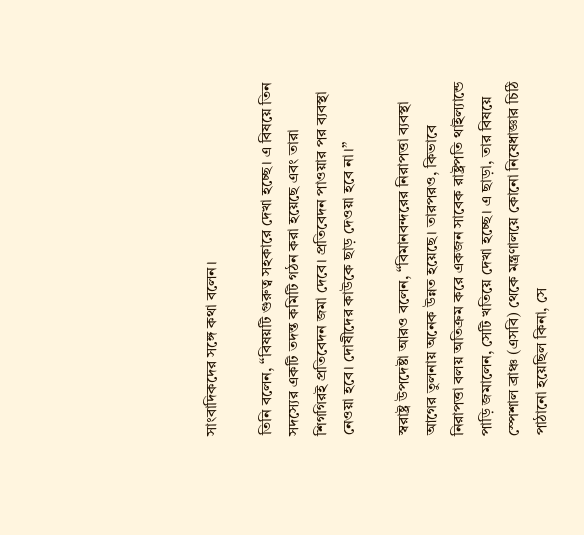সাংবাদিকদের সঙ্গে কথা বলেন।

তিনি বলেন, “বিষয়টি গুরুত্ব সহকারে দেখা হচ্ছে। এ বিষয়ে তিন সদস্যের একটি তদন্ত কমিটি গঠন করা হয়েছে এবং তারা শিগগিরই প্রতিবেদন জমা দেবে। প্রতিবেদন পাওয়ার পর ব্যবস্থা নেওয়া হবে। দোষীদের কাউকে ছাড় দেওয়া হবে না।”

স্বরাষ্ট্র উপদেষ্টা আরও বলেন, “বিমানবন্দরের নিরাপত্তা ব্যবস্থা আগের তুলনায় অনেক উন্নত হয়েছে। তারপরও, কিভাবে নিরাপত্তা বলয় অতিক্রম করে একজন সাবেক রাষ্ট্রপতি থাইল্যান্ডে পাড়ি জমালেন, সেটি খতিয়ে দেখা হচ্ছে। এ ছাড়া, তার বিষয়ে স্পেশাল ব্রাঞ্চ (এসবি) থেকে মন্ত্রণালয়ে কোনো নিষেধাজ্ঞার চিঠি পাঠানো হয়েছিল কিনা, সে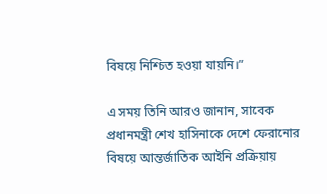বিষয়ে নিশ্চিত হওয়া যায়নি।”

এ সময় তিনি আরও জানান, সাবেক প্রধানমন্ত্রী শেখ হাসিনাকে দেশে ফেরানোর বিষয়ে আন্তর্জাতিক আইনি প্রক্রিয়ায়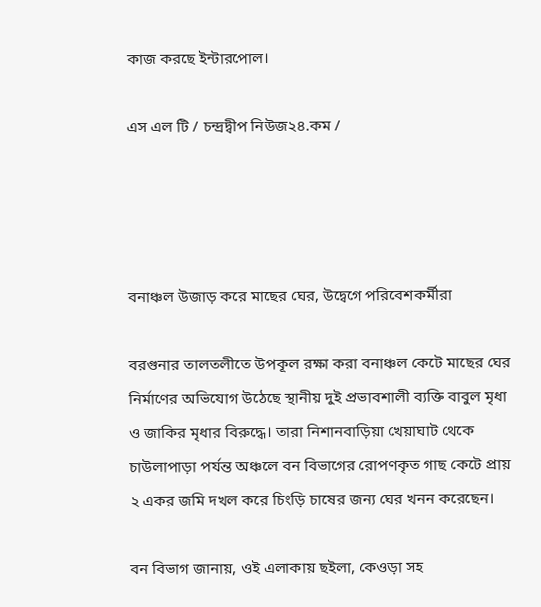কাজ করছে ইন্টারপোল।

এস এল টি / চন্দ্রদ্বীপ নিউজ২৪.কম /




বনাঞ্চল উজাড় করে মাছের ঘের, উদ্বেগে পরিবেশকর্মীরা

বরগুনার তালতলীতে উপকূল রক্ষা করা বনাঞ্চল কেটে মাছের ঘের নির্মাণের অভিযোগ উঠেছে স্থানীয় দুই প্রভাবশালী ব্যক্তি বাবুল মৃধা ও জাকির মৃধার বিরুদ্ধে। তারা নিশানবাড়িয়া খেয়াঘাট থেকে চাউলাপাড়া পর্যন্ত অঞ্চলে বন বিভাগের রোপণকৃত গাছ কেটে প্রায় ২ একর জমি দখল করে চিংড়ি চাষের জন্য ঘের খনন করেছেন।

বন বিভাগ জানায়, ওই এলাকায় ছইলা, কেওড়া সহ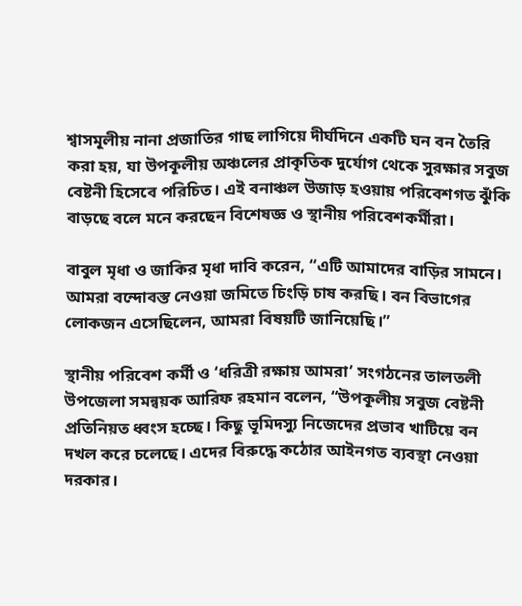শ্বাসমূলীয় নানা প্রজাতির গাছ লাগিয়ে দীর্ঘদিনে একটি ঘন বন তৈরি করা হয়, যা উপকূলীয় অঞ্চলের প্রাকৃতিক দুর্যোগ থেকে সুরক্ষার সবুজ বেষ্টনী হিসেবে পরিচিত। এই বনাঞ্চল উজাড় হওয়ায় পরিবেশগত ঝুঁকি বাড়ছে বলে মনে করছেন বিশেষজ্ঞ ও স্থানীয় পরিবেশকর্মীরা।

বাবুল মৃধা ও জাকির মৃধা দাবি করেন, “এটি আমাদের বাড়ির সামনে। আমরা বন্দোবস্ত নেওয়া জমিতে চিংড়ি চাষ করছি। বন বিভাগের লোকজন এসেছিলেন, আমরা বিষয়টি জানিয়েছি।”

স্থানীয় পরিবেশ কর্মী ও ‘ধরিত্রী রক্ষায় আমরা’ সংগঠনের তালতলী উপজেলা সমন্বয়ক আরিফ রহমান বলেন, “উপকূলীয় সবুজ বেষ্টনী প্রতিনিয়ত ধ্বংস হচ্ছে। কিছু ভূমিদস্যু নিজেদের প্রভাব খাটিয়ে বন দখল করে চলেছে। এদের বিরুদ্ধে কঠোর আইনগত ব্যবস্থা নেওয়া দরকার।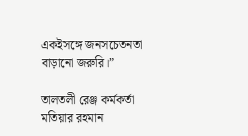একইসঙ্গে জনসচেতনতা বাড়ানো জরুরি।”

তালতলী রেঞ্জ কর্মকর্তা মতিয়ার রহমান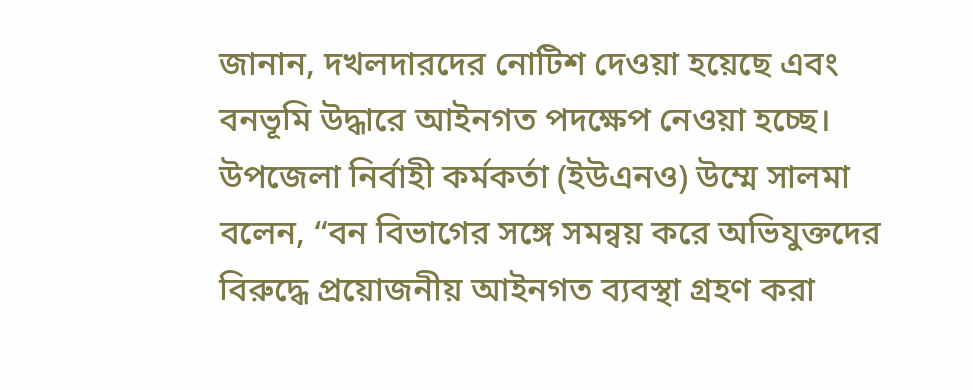জানান, দখলদারদের নোটিশ দেওয়া হয়েছে এবং বনভূমি উদ্ধারে আইনগত পদক্ষেপ নেওয়া হচ্ছে। উপজেলা নির্বাহী কর্মকর্তা (ইউএনও) উম্মে সালমা বলেন, “বন বিভাগের সঙ্গে সমন্বয় করে অভিযুক্তদের বিরুদ্ধে প্রয়োজনীয় আইনগত ব্যবস্থা গ্রহণ করা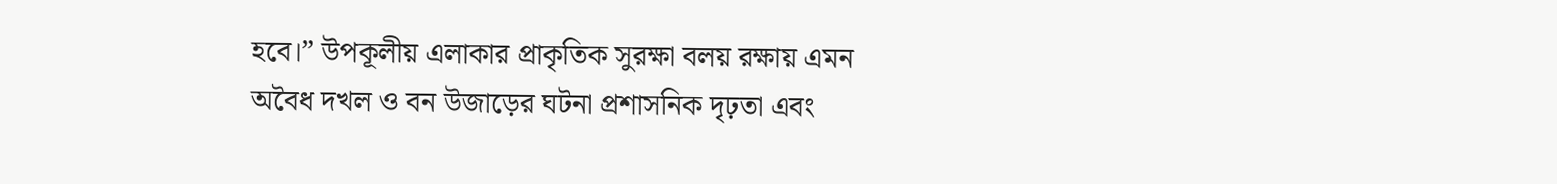হবে।” উপকূলীয় এলাকার প্রাকৃতিক সুরক্ষা বলয় রক্ষায় এমন অবৈধ দখল ও বন উজাড়ের ঘটনা প্রশাসনিক দৃঢ়তা এবং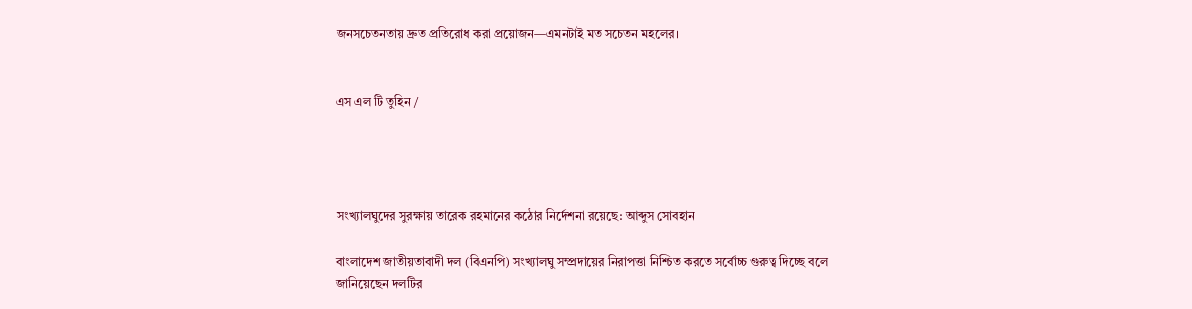জনসচেতনতায় দ্রুত প্রতিরোধ করা প্রয়োজন—এমনটাই মত সচেতন মহলের।


এস এল টি তুহিন /




সংখ্যালঘুদের সুরক্ষায় তারেক রহমানের কঠোর নির্দেশনা রয়েছে: আব্দুস সোবহান

বাংলাদেশ জাতীয়তাবাদী দল (বিএনপি) সংখ্যালঘু সম্প্রদায়ের নিরাপত্তা নিশ্চিত করতে সর্বোচ্চ গুরুত্ব দিচ্ছে বলে জানিয়েছেন দলটির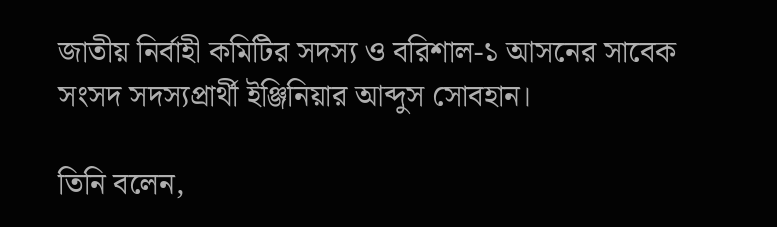জাতীয় নির্বাহী কমিটির সদস্য ও বরিশাল-১ আসনের সাবেক সংসদ সদস্যপ্রার্থী ইঞ্জিনিয়ার আব্দুস সোবহান।

তিনি বলেন,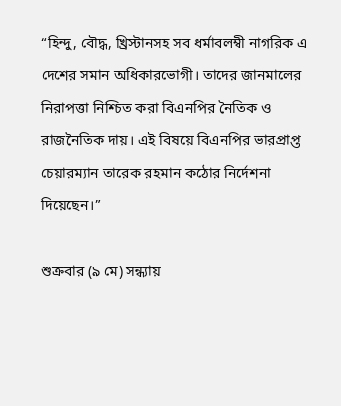“হিন্দু, বৌদ্ধ, খ্রিস্টানসহ সব ধর্মাবলম্বী নাগরিক এ দেশের সমান অধিকারভোগী। তাদের জানমালের নিরাপত্তা নিশ্চিত করা বিএনপির নৈতিক ও রাজনৈতিক দায়। এই বিষয়ে বিএনপির ভারপ্রাপ্ত চেয়ারম্যান তারেক রহমান কঠোর নির্দেশনা দিয়েছেন।”

শুক্রবার (৯ মে) সন্ধ্যায়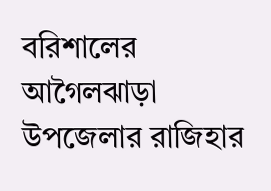বরিশালের আগৈলঝাড়া উপজেলার রাজিহার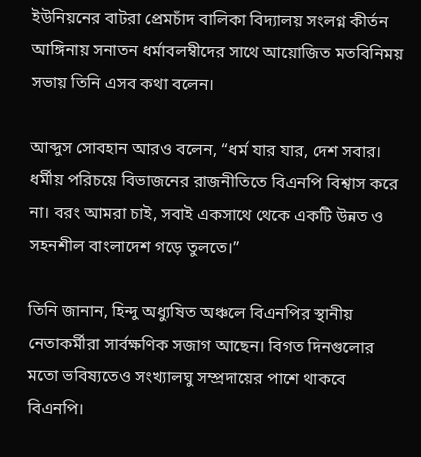ইউনিয়নের বাটরা প্রেমচাঁদ বালিকা বিদ্যালয় সংলগ্ন কীর্তন আঙ্গিনায় সনাতন ধর্মাবলম্বীদের সাথে আয়োজিত মতবিনিময় সভায় তিনি এসব কথা বলেন।

আব্দুস সোবহান আরও বলেন, “ধর্ম যার যার, দেশ সবার। ধর্মীয় পরিচয়ে বিভাজনের রাজনীতিতে বিএনপি বিশ্বাস করে না। বরং আমরা চাই, সবাই একসাথে থেকে একটি উন্নত ও সহনশীল বাংলাদেশ গড়ে তুলতে।”

তিনি জানান, হিন্দু অধ্যুষিত অঞ্চলে বিএনপির স্থানীয় নেতাকর্মীরা সার্বক্ষণিক সজাগ আছেন। বিগত দিনগুলোর মতো ভবিষ্যতেও সংখ্যালঘু সম্প্রদায়ের পাশে থাকবে বিএনপি।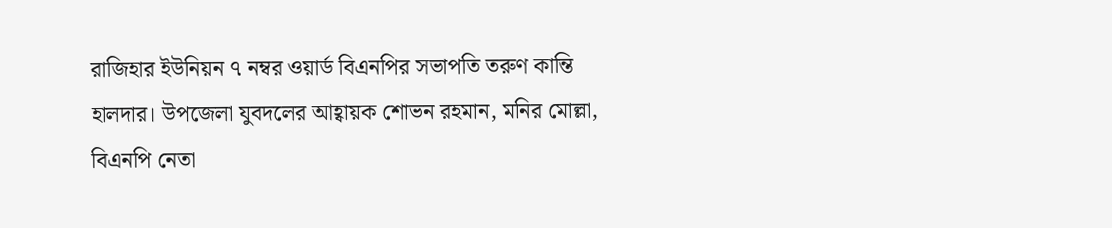রাজিহার ইউনিয়ন ৭ নম্বর ওয়ার্ড বিএনপির সভাপতি তরুণ কান্তি হালদার। উপজেলা যুবদলের আহ্বায়ক শোভন রহমান, মনির মোল্লা, বিএনপি নেতা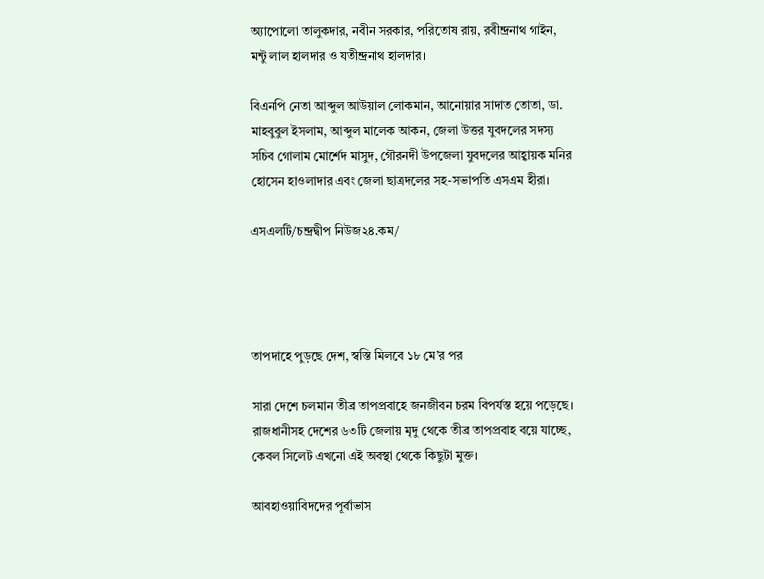অ্যাপোলো তালুকদার, নবীন সরকার, পরিতোষ রায়, রবীন্দ্রনাথ গাইন, মন্টু লাল হালদার ও যতীন্দ্রনাথ হালদার।

বিএনপি নেতা আব্দুল আউয়াল লোকমান, আনোয়ার সাদাত তোতা, ডা. মাহবুবুল ইসলাম, আব্দুল মালেক আকন, জেলা উত্তর যুবদলের সদস্য সচিব গোলাম মোর্শেদ মাসুদ, গৌরনদী উপজেলা যুবদলের আহ্বায়ক মনির হোসেন হাওলাদার এবং জেলা ছাত্রদলের সহ-সভাপতি এসএম হীরা।

এসএলটি/চন্দ্রদ্বীপ নিউজ২৪.কম/




তাপদাহে পুড়ছে দেশ, স্বস্তি মিলবে ১৮ মে’র পর

সারা দেশে চলমান তীব্র তাপপ্রবাহে জনজীবন চরম বিপর্যস্ত হয়ে পড়েছে। রাজধানীসহ দেশের ৬৩টি জেলায় মৃদু থেকে তীব্র তাপপ্রবাহ বয়ে যাচ্ছে, কেবল সিলেট এখনো এই অবস্থা থেকে কিছুটা মুক্ত।

আবহাওয়াবিদদের পূর্বাভাস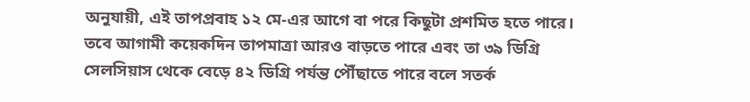অনুযায়ী, এই তাপপ্রবাহ ১২ মে-এর আগে বা পরে কিছুটা প্রশমিত হতে পারে। তবে আগামী কয়েকদিন তাপমাত্রা আরও বাড়তে পারে এবং তা ৩৯ ডিগ্রি সেলসিয়াস থেকে বেড়ে ৪২ ডিগ্রি পর্যন্ত পৌঁছাতে পারে বলে সতর্ক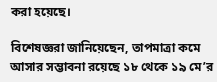করা হয়েছে।

বিশেষজ্ঞরা জানিয়েছেন, তাপমাত্রা কমে আসার সম্ভাবনা রয়েছে ১৮ থেকে ১৯ মে’র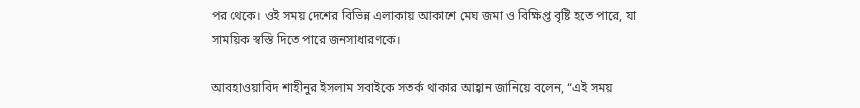পর থেকে। ওই সময় দেশের বিভিন্ন এলাকায় আকাশে মেঘ জমা ও বিক্ষিপ্ত বৃষ্টি হতে পারে, যা সাময়িক স্বস্তি দিতে পারে জনসাধারণকে।

আবহাওয়াবিদ শাহীনুর ইসলাম সবাইকে সতর্ক থাকার আহ্বান জানিয়ে বলেন, “এই সময়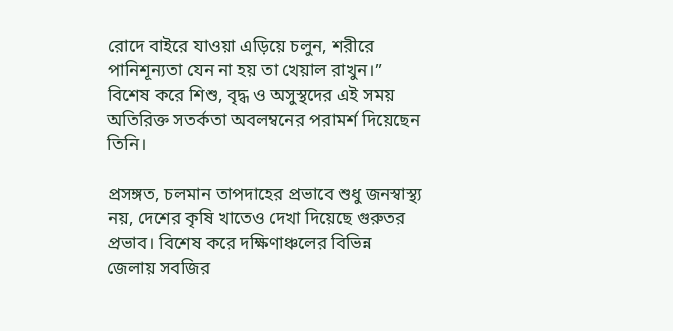রোদে বাইরে যাওয়া এড়িয়ে চলুন, শরীরে পানিশূন্যতা যেন না হয় তা খেয়াল রাখুন।” বিশেষ করে শিশু, বৃদ্ধ ও অসুস্থদের এই সময় অতিরিক্ত সতর্কতা অবলম্বনের পরামর্শ দিয়েছেন তিনি।

প্রসঙ্গত, চলমান তাপদাহের প্রভাবে শুধু জনস্বাস্থ্য নয়, দেশের কৃষি খাতেও দেখা দিয়েছে গুরুতর প্রভাব। বিশেষ করে দক্ষিণাঞ্চলের বিভিন্ন জেলায় সবজির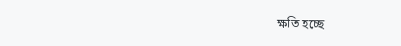ক্ষতি হচ্ছে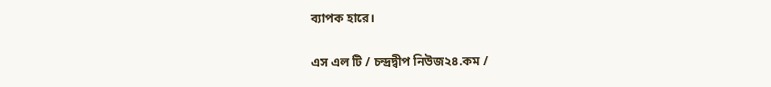ব্যাপক হারে।

এস এল টি / চন্দ্রদ্বীপ নিউজ২৪.কম /